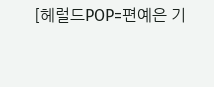[헤럴드POP=편예은 기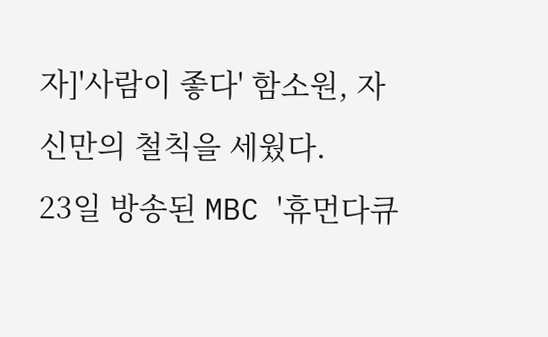자]'사람이 좋다' 함소원, 자신만의 철칙을 세웠다.
23일 방송된 MBC '휴먼다큐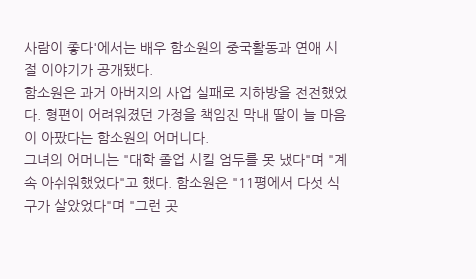사람이 좋다'에서는 배우 함소원의 중국활동과 연애 시절 이야기가 공개됐다.
함소원은 과거 아버지의 사업 실패로 지하방을 전전했었다. 형편이 어려워졌던 가정을 책임진 막내 딸이 늘 마음이 아팠다는 함소원의 어머니다.
그녀의 어머니는 "대학 졸업 시킬 엄두를 못 냈다"며 "계속 아쉬워했었다"고 했다. 함소원은 "11평에서 다섯 식구가 살았었다"며 "그런 곳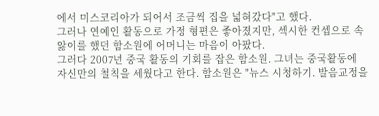에서 미스코리아가 되어서 조금씩 집을 넓혀갔다"고 했다.
그러나 연예인 활동으로 가정 형편은 좋아졌지만, 섹시한 컨셉으로 속앓이를 했던 함소원에 어머니는 마음이 아팠다.
그러다 2007년 중국 활동의 기회를 잡은 함소원. 그녀는 중국활동에 자신만의 철칙을 세웠다고 한다. 함소원은 "뉴스 시청하기. 발음교정을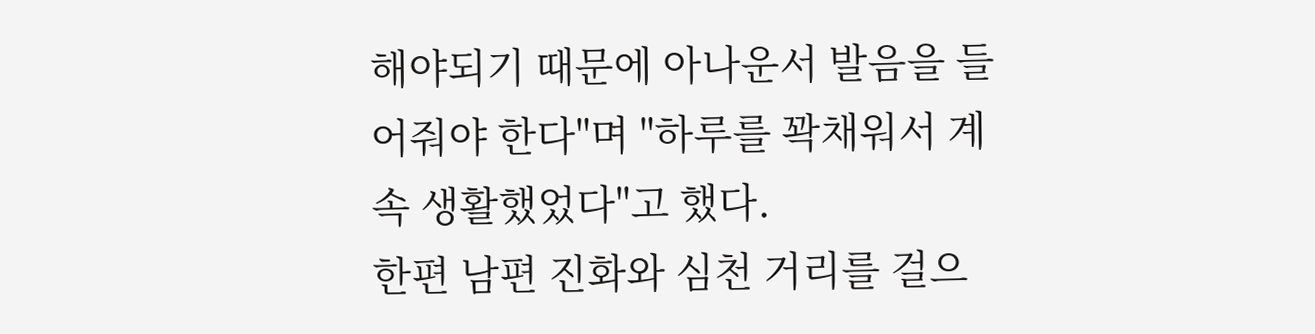해야되기 때문에 아나운서 발음을 들어줘야 한다"며 "하루를 꽉채워서 계속 생활했었다"고 했다.
한편 남편 진화와 심천 거리를 걸으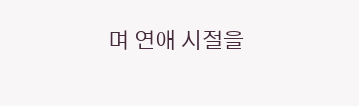며 연애 시절을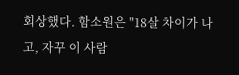회상했다. 함소원은 "18살 차이가 나고, 자꾸 이 사람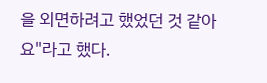을 외면하려고 했었던 것 같아요"라고 했다.